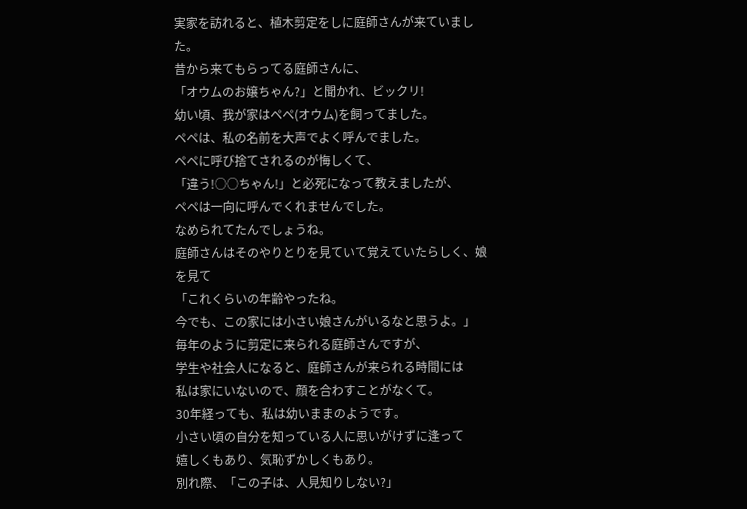実家を訪れると、植木剪定をしに庭師さんが来ていました。
昔から来てもらってる庭師さんに、
「オウムのお嬢ちゃん?」と聞かれ、ビックリ!
幼い頃、我が家はペペ(オウム)を飼ってました。
ペペは、私の名前を大声でよく呼んでました。
ペペに呼び捨てされるのが悔しくて、
「違う!○○ちゃん!」と必死になって教えましたが、
ペペは一向に呼んでくれませんでした。
なめられてたんでしょうね。
庭師さんはそのやりとりを見ていて覚えていたらしく、娘を見て
「これくらいの年齢やったね。
今でも、この家には小さい娘さんがいるなと思うよ。」
毎年のように剪定に来られる庭師さんですが、
学生や社会人になると、庭師さんが来られる時間には
私は家にいないので、顔を合わすことがなくて。
30年経っても、私は幼いままのようです。
小さい頃の自分を知っている人に思いがけずに逢って
嬉しくもあり、気恥ずかしくもあり。
別れ際、「この子は、人見知りしない?」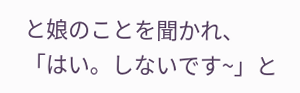と娘のことを聞かれ、
「はい。しないです~」と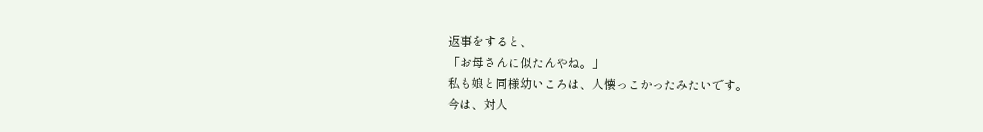返事をすると、
「お母さんに似たんやね。」
私も娘と同様幼いころは、人懐っこかったみたいです。
今は、対人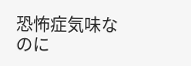恐怖症気味なのに